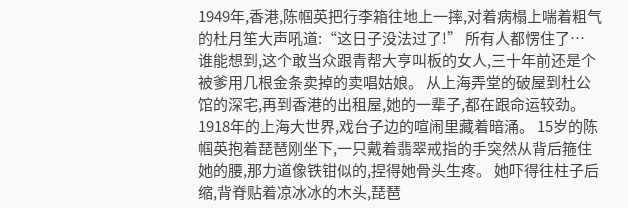1949年,香港,陈帼英把行李箱往地上一摔,对着病榻上喘着粗气的杜月笙大声吼道:“这日子没法过了!” 所有人都愣住了… 谁能想到,这个敢当众跟青帮大亨叫板的女人,三十年前还是个被爹用几根金条卖掉的卖唱姑娘。 从上海弄堂的破屋到杜公馆的深宅,再到香港的出租屋,她的一辈子,都在跟命运较劲。 1918年的上海大世界,戏台子边的喧闹里藏着暗涌。 15岁的陈帼英抱着琵琶刚坐下,一只戴着翡翠戒指的手突然从背后箍住她的腰,那力道像铁钳似的,捏得她骨头生疼。 她吓得往柱子后缩,背脊贴着凉冰冰的木头,琵琶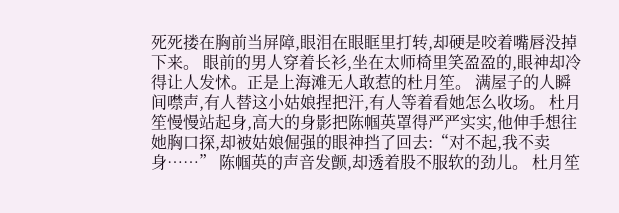死死搂在胸前当屏障,眼泪在眼眶里打转,却硬是咬着嘴唇没掉下来。 眼前的男人穿着长衫,坐在太师椅里笑盈盈的,眼神却冷得让人发怵。正是上海滩无人敢惹的杜月笙。 满屋子的人瞬间噤声,有人替这小姑娘捏把汗,有人等着看她怎么收场。 杜月笙慢慢站起身,高大的身影把陈帼英罩得严严实实,他伸手想往她胸口探,却被姑娘倔强的眼神挡了回去:“对不起,我不卖身……” 陈帼英的声音发颤,却透着股不服软的劲儿。 杜月笙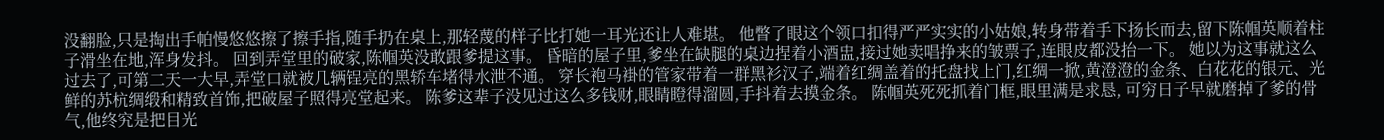没翻脸,只是掏出手帕慢悠悠擦了擦手指,随手扔在桌上,那轻蔑的样子比打她一耳光还让人难堪。 他瞥了眼这个领口扣得严严实实的小姑娘,转身带着手下扬长而去,留下陈帼英顺着柱子滑坐在地,浑身发抖。 回到弄堂里的破家,陈帼英没敢跟爹提这事。 昏暗的屋子里,爹坐在缺腿的桌边捏着小酒盅,接过她卖唱挣来的皱票子,连眼皮都没抬一下。 她以为这事就这么过去了,可第二天一大早,弄堂口就被几辆锃亮的黑轿车堵得水泄不通。 穿长袍马褂的管家带着一群黑衫汉子,端着红绸盖着的托盘找上门,红绸一掀,黄澄澄的金条、白花花的银元、光鲜的苏杭绸缎和精致首饰,把破屋子照得亮堂起来。 陈爹这辈子没见过这么多钱财,眼睛瞪得溜圆,手抖着去摸金条。 陈帼英死死抓着门框,眼里满是求恳, 可穷日子早就磨掉了爹的骨气,他终究是把目光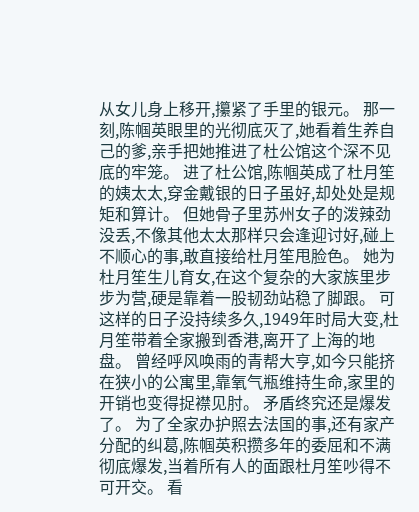从女儿身上移开,攥紧了手里的银元。 那一刻,陈帼英眼里的光彻底灭了,她看着生养自己的爹,亲手把她推进了杜公馆这个深不见底的牢笼。 进了杜公馆,陈帼英成了杜月笙的姨太太,穿金戴银的日子虽好,却处处是规矩和算计。 但她骨子里苏州女子的泼辣劲没丢,不像其他太太那样只会逢迎讨好,碰上不顺心的事,敢直接给杜月笙甩脸色。 她为杜月笙生儿育女,在这个复杂的大家族里步步为营,硬是靠着一股韧劲站稳了脚跟。 可这样的日子没持续多久,1949年时局大变,杜月笙带着全家搬到香港,离开了上海的地盘。 曾经呼风唤雨的青帮大亨,如今只能挤在狭小的公寓里,靠氧气瓶维持生命,家里的开销也变得捉襟见肘。 矛盾终究还是爆发了。 为了全家办护照去法国的事,还有家产分配的纠葛,陈帼英积攒多年的委屈和不满彻底爆发,当着所有人的面跟杜月笙吵得不可开交。 看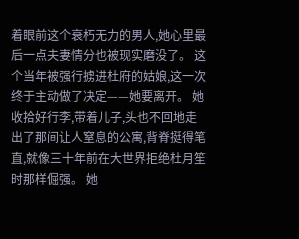着眼前这个衰朽无力的男人,她心里最后一点夫妻情分也被现实磨没了。 这个当年被强行掳进杜府的姑娘,这一次终于主动做了决定——她要离开。 她收拾好行李,带着儿子,头也不回地走出了那间让人窒息的公寓,背脊挺得笔直,就像三十年前在大世界拒绝杜月笙时那样倔强。 她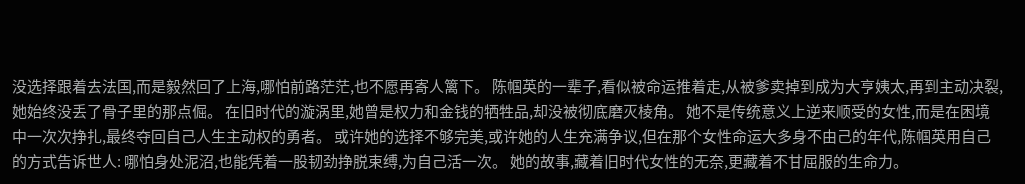没选择跟着去法国,而是毅然回了上海,哪怕前路茫茫,也不愿再寄人篱下。 陈帼英的一辈子,看似被命运推着走,从被爹卖掉到成为大亨姨太,再到主动决裂,她始终没丢了骨子里的那点倔。 在旧时代的漩涡里,她曾是权力和金钱的牺牲品,却没被彻底磨灭棱角。 她不是传统意义上逆来顺受的女性,而是在困境中一次次挣扎,最终夺回自己人生主动权的勇者。 或许她的选择不够完美,或许她的人生充满争议,但在那个女性命运大多身不由己的年代,陈帼英用自己的方式告诉世人: 哪怕身处泥沼,也能凭着一股韧劲挣脱束缚,为自己活一次。 她的故事,藏着旧时代女性的无奈,更藏着不甘屈服的生命力。